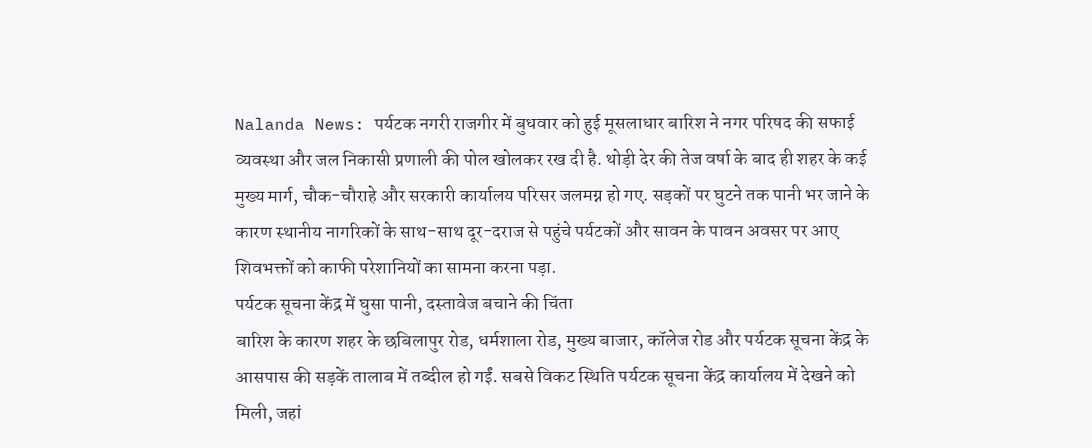Nalanda News: पर्यटक नगरी राजगीर में बुधवार को हुई मूसलाधार बारिश ने नगर परिषद की सफाई व्यवस्था और जल निकासी प्रणाली की पोल खोलकर रख दी है. थोड़ी देर की तेज वर्षा के बाद ही शहर के कई मुख्य मार्ग, चौक-चौराहे और सरकारी कार्यालय परिसर जलमग्न हो गए. सड़कों पर घुटने तक पानी भर जाने के कारण स्थानीय नागरिकों के साथ-साथ दूर-दराज से पहुंचे पर्यटकों और सावन के पावन अवसर पर आए शिवभक्तों को काफी परेशानियों का सामना करना पड़ा.
पर्यटक सूचना केंद्र में घुसा पानी, दस्तावेज बचाने की चिंता
बारिश के कारण शहर के छबिलापुर रोड, धर्मशाला रोड, मुख्य बाजार, कॉलेज रोड और पर्यटक सूचना केंद्र के आसपास की सड़कें तालाब में तब्दील हो गईं. सबसे विकट स्थिति पर्यटक सूचना केंद्र कार्यालय में देखने को मिली, जहां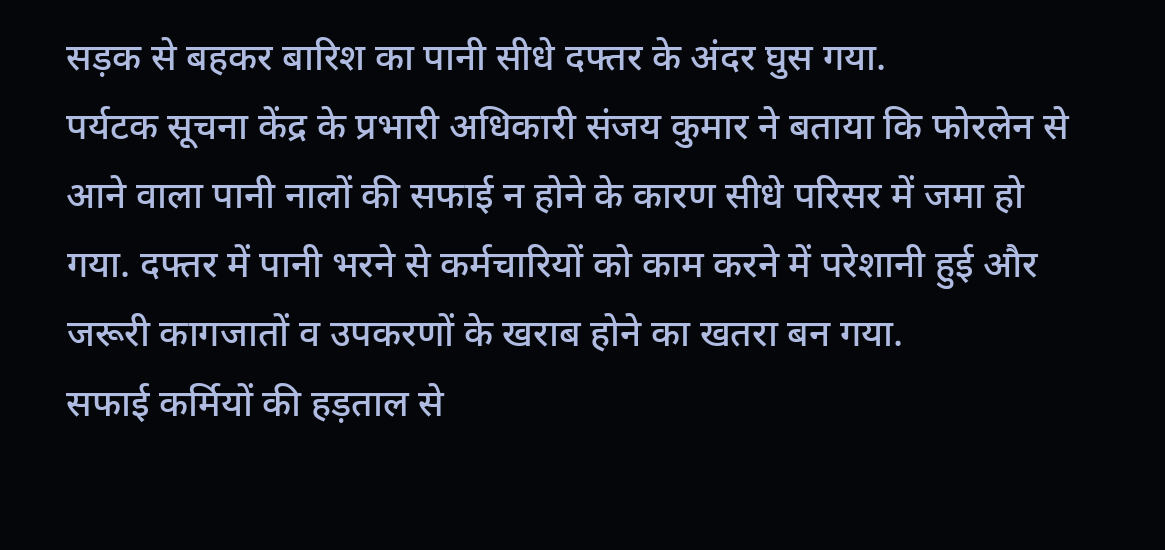सड़क से बहकर बारिश का पानी सीधे दफ्तर के अंदर घुस गया.
पर्यटक सूचना केंद्र के प्रभारी अधिकारी संजय कुमार ने बताया कि फोरलेन से आने वाला पानी नालों की सफाई न होने के कारण सीधे परिसर में जमा हो गया. दफ्तर में पानी भरने से कर्मचारियों को काम करने में परेशानी हुई और जरूरी कागजातों व उपकरणों के खराब होने का खतरा बन गया.
सफाई कर्मियों की हड़ताल से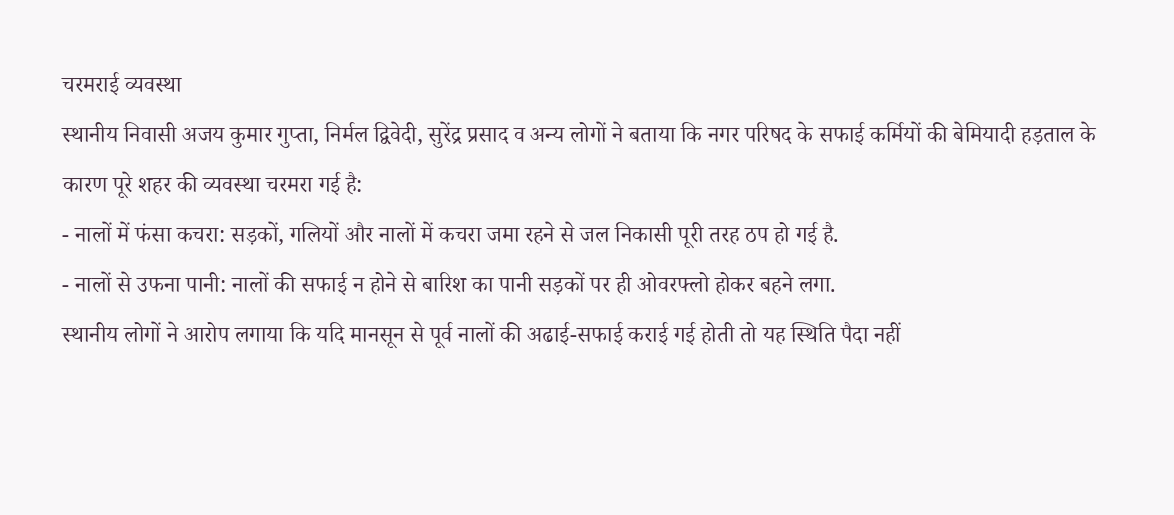चरमराई व्यवस्था
स्थानीय निवासी अजय कुमार गुप्ता, निर्मल द्विवेदी, सुरेंद्र प्रसाद व अन्य लोगों ने बताया कि नगर परिषद के सफाई कर्मियों की बेमियादी हड़ताल के कारण पूरे शहर की व्यवस्था चरमरा गई है:
- नालों में फंसा कचरा: सड़कों, गलियों और नालों में कचरा जमा रहने से जल निकासी पूरी तरह ठप हो गई है.
- नालों से उफना पानी: नालों की सफाई न होने से बारिश का पानी सड़कों पर ही ओवरफ्लो होकर बहने लगा.
स्थानीय लोगों ने आरोप लगाया कि यदि मानसून से पूर्व नालों की अढाई-सफाई कराई गई होती तो यह स्थिति पैदा नहीं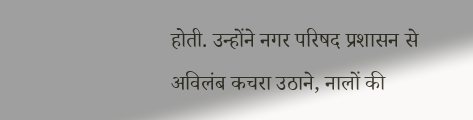होती. उन्होंने नगर परिषद प्रशासन से अविलंब कचरा उठाने, नालों की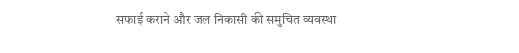सफाई कराने और जल निकासी की समुचित व्यवस्था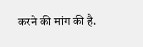करने की मांग की है.